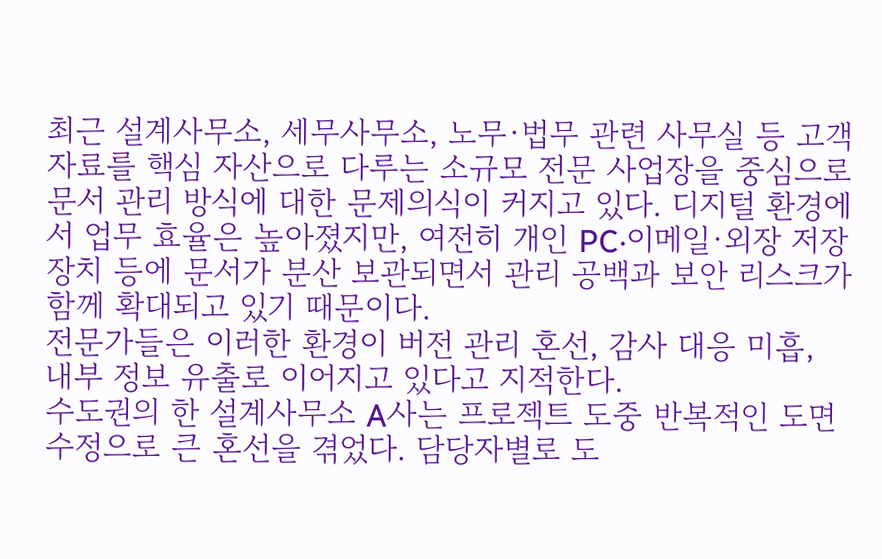최근 설계사무소, 세무사무소, 노무·법무 관련 사무실 등 고객 자료를 핵심 자산으로 다루는 소규모 전문 사업장을 중심으로 문서 관리 방식에 대한 문제의식이 커지고 있다. 디지털 환경에서 업무 효율은 높아졌지만, 여전히 개인 PC·이메일·외장 저장장치 등에 문서가 분산 보관되면서 관리 공백과 보안 리스크가 함께 확대되고 있기 때문이다.
전문가들은 이러한 환경이 버전 관리 혼선, 감사 대응 미흡, 내부 정보 유출로 이어지고 있다고 지적한다.
수도권의 한 설계사무소 A사는 프로젝트 도중 반복적인 도면 수정으로 큰 혼선을 겪었다. 담당자별로 도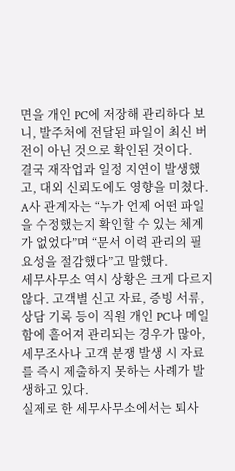면을 개인 PC에 저장해 관리하다 보니, 발주처에 전달된 파일이 최신 버전이 아닌 것으로 확인된 것이다.
결국 재작업과 일정 지연이 발생했고, 대외 신뢰도에도 영향을 미쳤다. A사 관계자는 “누가 언제 어떤 파일을 수정했는지 확인할 수 있는 체계가 없었다”며 “문서 이력 관리의 필요성을 절감했다”고 말했다.
세무사무소 역시 상황은 크게 다르지 않다. 고객별 신고 자료, 증빙 서류, 상담 기록 등이 직원 개인 PC나 메일함에 흩어져 관리되는 경우가 많아, 세무조사나 고객 분쟁 발생 시 자료를 즉시 제출하지 못하는 사례가 발생하고 있다.
실제로 한 세무사무소에서는 퇴사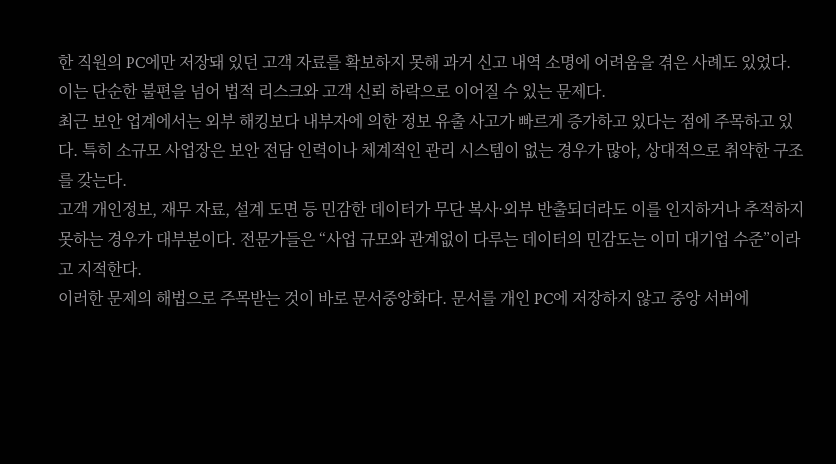한 직원의 PC에만 저장돼 있던 고객 자료를 확보하지 못해 과거 신고 내역 소명에 어려움을 겪은 사례도 있었다. 이는 단순한 불편을 넘어 법적 리스크와 고객 신뢰 하락으로 이어질 수 있는 문제다.
최근 보안 업계에서는 외부 해킹보다 내부자에 의한 정보 유출 사고가 빠르게 증가하고 있다는 점에 주목하고 있다. 특히 소규모 사업장은 보안 전담 인력이나 체계적인 관리 시스템이 없는 경우가 많아, 상대적으로 취약한 구조를 갖는다.
고객 개인정보, 재무 자료, 설계 도면 등 민감한 데이터가 무단 복사·외부 반출되더라도 이를 인지하거나 추적하지 못하는 경우가 대부분이다. 전문가들은 “사업 규모와 관계없이 다루는 데이터의 민감도는 이미 대기업 수준”이라고 지적한다.
이러한 문제의 해법으로 주목받는 것이 바로 문서중앙화다. 문서를 개인 PC에 저장하지 않고 중앙 서버에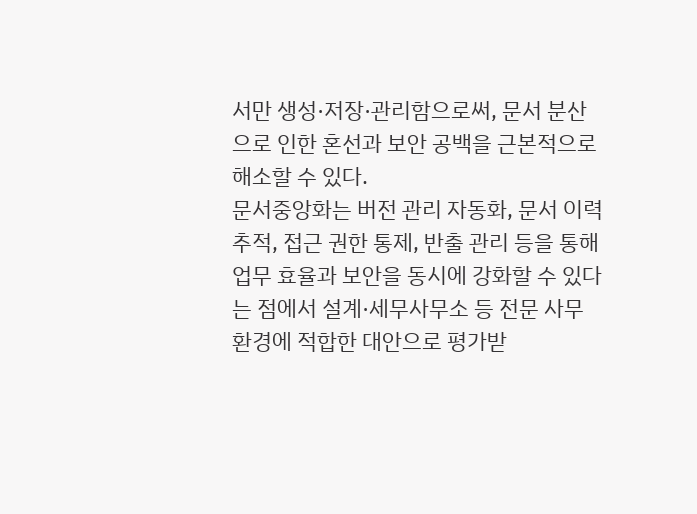서만 생성·저장·관리함으로써, 문서 분산으로 인한 혼선과 보안 공백을 근본적으로 해소할 수 있다.
문서중앙화는 버전 관리 자동화, 문서 이력 추적, 접근 권한 통제, 반출 관리 등을 통해 업무 효율과 보안을 동시에 강화할 수 있다는 점에서 설계·세무사무소 등 전문 사무 환경에 적합한 대안으로 평가받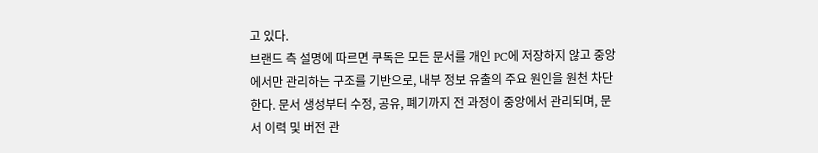고 있다.
브랜드 측 설명에 따르면 쿠독은 모든 문서를 개인 PC에 저장하지 않고 중앙에서만 관리하는 구조를 기반으로, 내부 정보 유출의 주요 원인을 원천 차단한다. 문서 생성부터 수정, 공유, 폐기까지 전 과정이 중앙에서 관리되며, 문서 이력 및 버전 관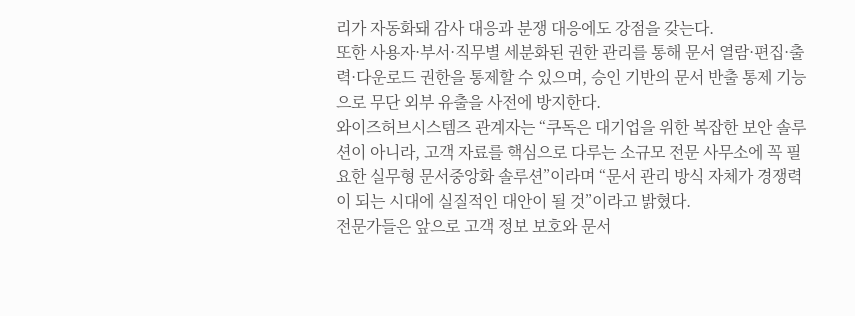리가 자동화돼 감사 대응과 분쟁 대응에도 강점을 갖는다.
또한 사용자·부서·직무별 세분화된 권한 관리를 통해 문서 열람·편집·출력·다운로드 권한을 통제할 수 있으며, 승인 기반의 문서 반출 통제 기능으로 무단 외부 유출을 사전에 방지한다.
와이즈허브시스템즈 관계자는 “쿠독은 대기업을 위한 복잡한 보안 솔루션이 아니라, 고객 자료를 핵심으로 다루는 소규모 전문 사무소에 꼭 필요한 실무형 문서중앙화 솔루션”이라며 “문서 관리 방식 자체가 경쟁력이 되는 시대에 실질적인 대안이 될 것”이라고 밝혔다.
전문가들은 앞으로 고객 정보 보호와 문서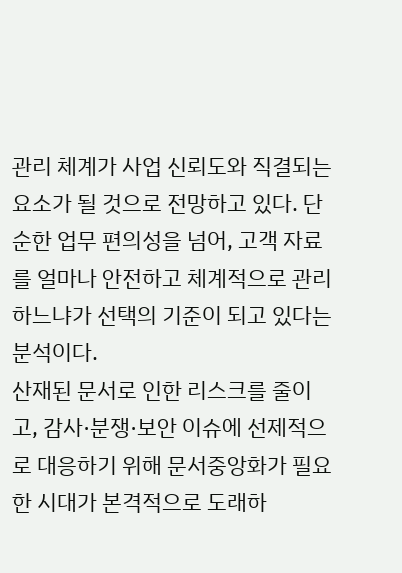관리 체계가 사업 신뢰도와 직결되는 요소가 될 것으로 전망하고 있다. 단순한 업무 편의성을 넘어, 고객 자료를 얼마나 안전하고 체계적으로 관리하느냐가 선택의 기준이 되고 있다는 분석이다.
산재된 문서로 인한 리스크를 줄이고, 감사·분쟁·보안 이슈에 선제적으로 대응하기 위해 문서중앙화가 필요한 시대가 본격적으로 도래하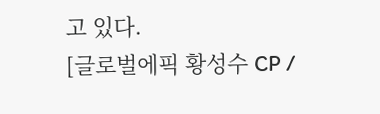고 있다.
[글로벌에픽 황성수 CP /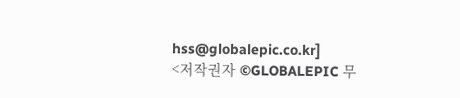hss@globalepic.co.kr]
<저작권자 ©GLOBALEPIC 무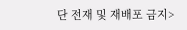단 전재 및 재배포 금지>